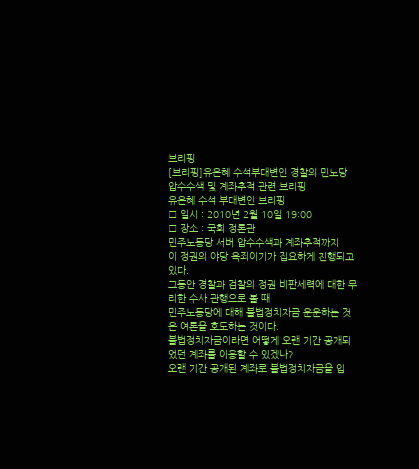브리핑
[브리핑]유은혜 수석부대변인 경찰의 민노당 압수수색 및 계좌추적 관련 브리핑
유은혜 수석 부대변인 브리핑
□ 일시 : 2010년 2월 10일 19:00
□ 장소 : 국회 정론관
민주노동당 서버 압수수색과 계좌추적까지
이 정권의 야당 옥죄이기가 집요하게 진행되고 있다.
그동안 경찰과 검찰의 정권 비판세력에 대한 무리한 수사 관행으로 볼 때
민주노동당에 대해 불법정치자금 운운하는 것은 여론을 호도하는 것이다.
불법정치자금이라면 어떻게 오랜 기간 공개되었던 계좌를 이용할 수 있겠나?
오랜 기간 공개된 계좌로 불법정치자금을 입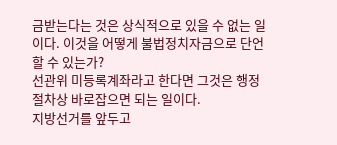금받는다는 것은 상식적으로 있을 수 없는 일이다. 이것을 어떻게 불법정치자금으로 단언할 수 있는가?
선관위 미등록계좌라고 한다면 그것은 행정 절차상 바로잡으면 되는 일이다.
지방선거를 앞두고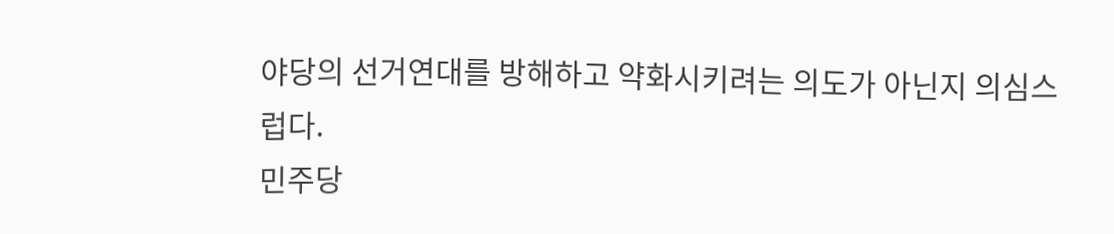야당의 선거연대를 방해하고 약화시키려는 의도가 아닌지 의심스럽다.
민주당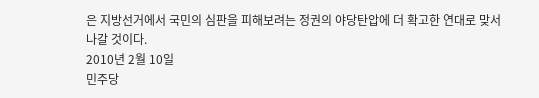은 지방선거에서 국민의 심판을 피해보려는 정권의 야당탄압에 더 확고한 연대로 맞서 나갈 것이다.
2010년 2월 10일
민주당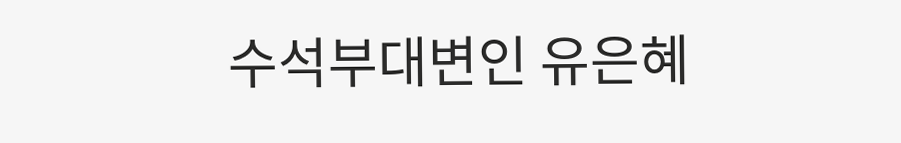수석부대변인 유은혜